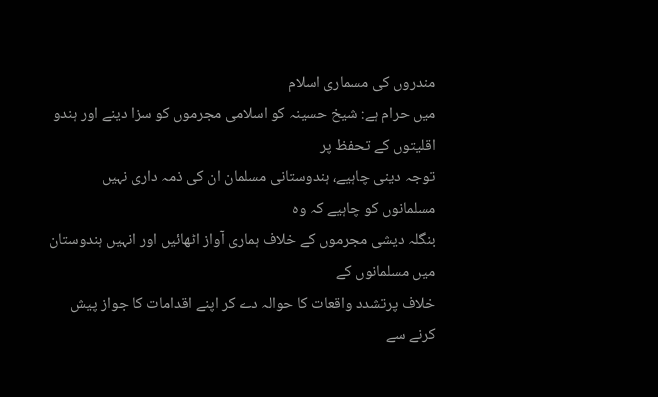مندروں کی مسماری اسلام
میں حرام ہے: شیخ حسینہ کو اسلامی مجرموں کو سزا دینے اور ہندو اقلیتوں کے تحفظ پر
توجہ دینی چاہیے، ہندوستانی مسلمان ان کی ذمہ داری نہیں
مسلمانوں کو چاہیے کہ وہ
بنگلہ دیشی مجرموں کے خلاف ہماری آواز اٹھائیں اور انہیں ہندوستان میں مسلمانوں کے
خلاف پرتشدد واقعات کا حوالہ دے کر اپنے اقدامات کا جواز پیش کرنے سے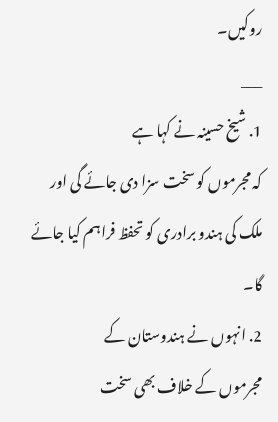روکیں۔
___
1. شیخ حسینہ نے کہا ہے
کہ مجرموں کو سخت سزا دی جائے گی اور ملک کی ہندو برادری کو تحفظ فراہم کیا جائے
گا۔
2. انہوں نے ہندوستان کے
مجرموں کے خلاف بھی سخت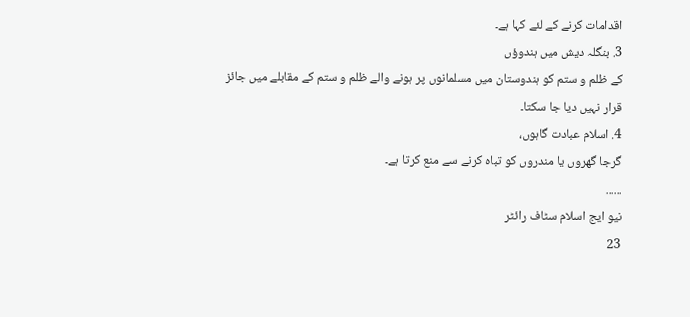اقدامات کرنے کے لئے کہا ہے۔
3. بنگلہ دیش میں ہندوؤں
کے ظلم و ستم کو ہندوستان میں مسلمانوں پر ہونے والے ظلم و ستم کے مقابلے میں جائز
قرار نہیں دیا جا سکتا۔
4. اسلام عبادت گاہوں،
گرجا گھروں یا مندروں کو تباہ کرنے سے منع کرتا ہے۔
......
نیو ایج اسلام سٹاف رائٹر
23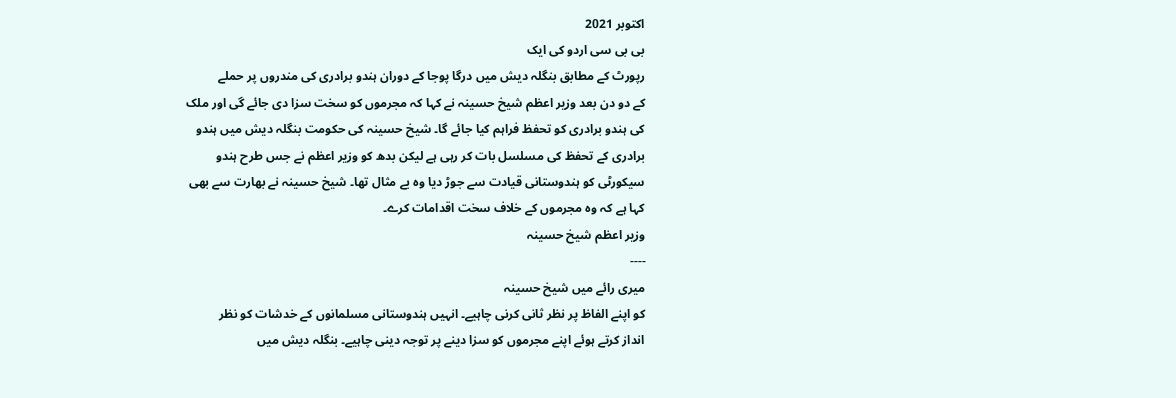اکتوبر 2021
بی بی سی اردو کی ایک
رپورٹ کے مطابق بنگلہ دیش میں درگا پوجا کے دوران ہندو برادری کی مندروں پر حملے
کے دو دن بعد وزیر اعظم شیخ حسینہ نے کہا کہ مجرموں کو سخت سزا دی جائے گی اور ملک
کی ہندو برادری کو تحفظ فراہم کیا جائے گا۔ شیخ حسینہ کی حکومت بنگلہ دیش میں ہندو
برادری کے تحفظ کی مسلسل بات کر رہی ہے لیکن بدھ کو وزیر اعظم نے جس طرح ہندو
سیکورٹی کو ہندوستانی قیادت سے جوڑ دیا وہ بے مثال تھا۔ شیخ حسینہ نے بھارت سے بھی
کہا ہے کہ وہ مجرموں کے خلاف سخت اقدامات کرے۔
وزیر اعظم شیخ حسینہ
----
میری رائے میں شیخ حسینہ
کو اپنے الفاظ پر نظر ثانی کرنی چاہیے۔ انہیں ہندوستانی مسلمانوں کے خدشات کو نظر
انداز کرتے ہوئے اپنے مجرموں کو سزا دینے پر توجہ دینی چاہیے۔ بنگلہ دیش میں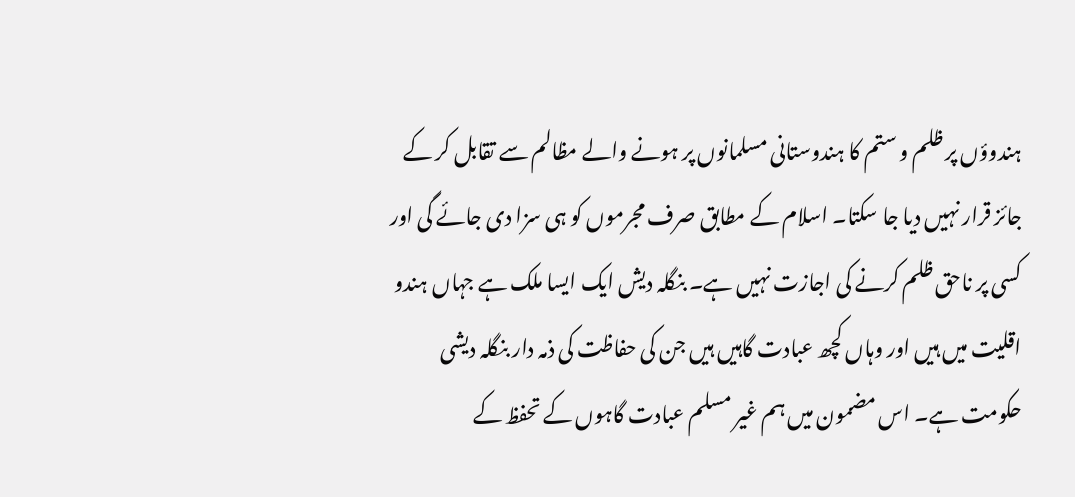ہندوؤں پر ظلم و ستم کا ہندوستانی مسلمانوں پر ہونے والے مظالم سے تقابل کر کے
جائز قرار نہیں دیا جا سکتا۔ اسلام کے مطابق صرف مجرموں کو ہی سزا دی جائے گی اور
کسی پر ناحق ظلم کرنے کی اجازت نہیں ہے۔ بنگلہ دیش ایک ایسا ملک ہے جہاں ہندو
اقلیت میں ہیں اور وہاں کچھ عبادت گاہیں ہیں جن کی حفاظت کی ذمہ دار بنگلہ دیشی
حکومت ہے۔ اس مضمون میں ہم غیر مسلم عبادت گاہوں کے تحفظ کے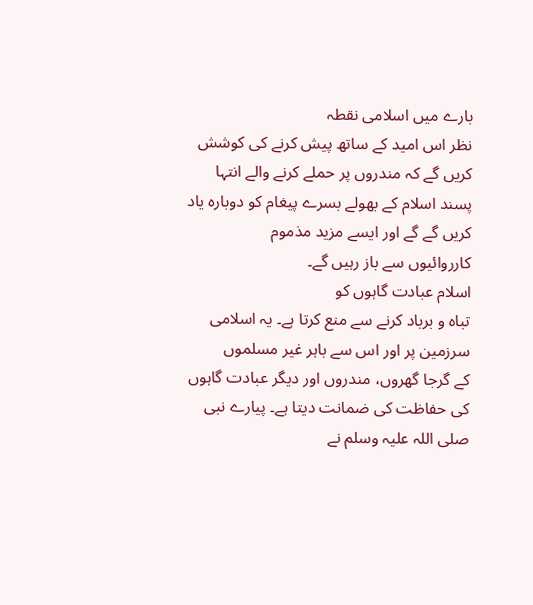بارے میں اسلامی نقطہ
نظر اس امید کے ساتھ پیش کرنے کی کوشش کریں گے کہ مندروں پر حملے کرنے والے انتہا
پسند اسلام کے بھولے بسرے پیغام کو دوبارہ یاد کریں گے گے اور ایسے مزید مذموم
کارروائیوں سے باز رہیں گے۔
اسلام عبادت گاہوں کو
تباہ و برباد کرنے سے منع کرتا ہے۔ یہ اسلامی سرزمین پر اور اس سے باہر غیر مسلموں
کے گرجا گھروں، مندروں اور دیگر عبادت گاہوں کی حفاظت کی ضمانت دیتا ہے۔ پیارے نبی
صلی اللہ علیہ وسلم نے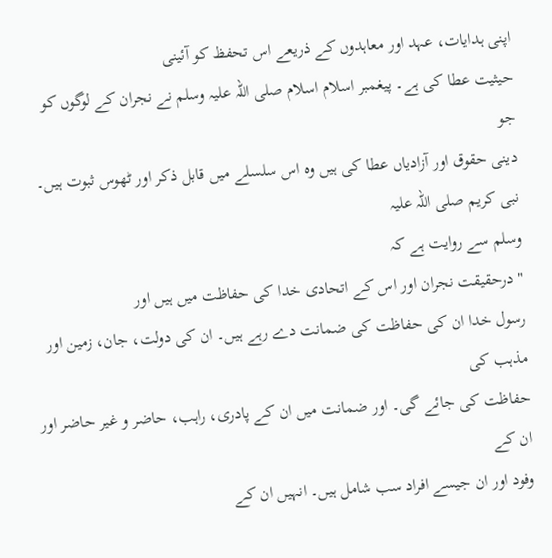اپنی ہدایات، عہد اور معاہدوں کے ذریعے اس تحفظ کو آئینی
حیثیت عطا کی ہے۔ پیغمبر اسلام اسلام صلی اللہ علیہ وسلم نے نجران کے لوگوں کو جو
دینی حقوق اور آزادیاں عطا کی ہیں وہ اس سلسلے میں قابل ذکر اور ٹھوس ثبوت ہیں۔
نبی کریم صلی اللہ علیہ
وسلم سے روایت ہے کہ
"درحقیقت نجران اور اس کے اتحادی خدا کی حفاظت میں ہیں اور
رسول خدا ان کی حفاظت کی ضمانت دے رہے ہیں۔ ان کی دولت، جان، زمین اور مذہب کی
حفاظت کی جائے گی۔ اور ضمانت میں ان کے پادری، راہب، حاضر و غیر حاضر اور ان کے
وفود اور ان جیسے افراد سب شامل ہیں۔ انہیں ان کے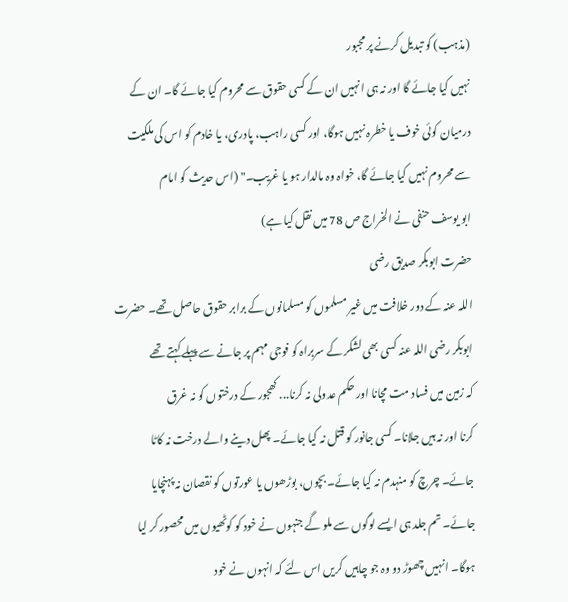(مذہب) کو تبدیل کرنے پر مجبور
نہیں کیا جائے گا اور نہ ہی انہیں ان کے کسی حقوق سے محروم کیا جائے گا۔ ان کے
درمیان کوئی خوف یا خطرہ نہیں ہوگا، اور کسی راہب، پادری، یا خادم کو اس کی ملکیت
سے محروم نہیں کیا جائے گا، خواہ وہ مالدار ہو یا غریب۔" (اس حدیث کو امام
ابو یوسف حنفی نے الخراج ص 78 میں نقل کیا ہے)
حضرت ابوبکر صدیق رضی
اللہ عنہ کے دور خلافت میں غیر مسلموں کو مسلمانوں کے برابر حقوق حاصل تھے۔ حضرت
ابوبکر رضی اللہ عنہ کسی بھی لشکر کے سربراہ کو فوجی مہم پر جانے سے پہلے کہتے تھے
کہ زمین میں فساد مت مچانا اور حکم عدولی نہ کرنا... کھجور کے درختوں کو نہ غرق
کرنا اور نہ ہیں جلانا۔ کسی جانور کو قتل نہ کیا جائے۔ پھل دینے والے درخت نہ کاٹا
جائے۔ چرچ کو منہدم نہ کیا جائے۔ بچوں، بوڑھوں یا عورتوں کو نقصان نہ پہنچایا
جائے۔ تم جلد ہی ایسے لوگوں سے ملو گے جنہوں نے خود کو کوٹھیوں میں محصور کر لیا
ہوگا۔ انہیں چھوڑ دو وہ جو چاہیں کریں اس لئے کہ انہوں نے خود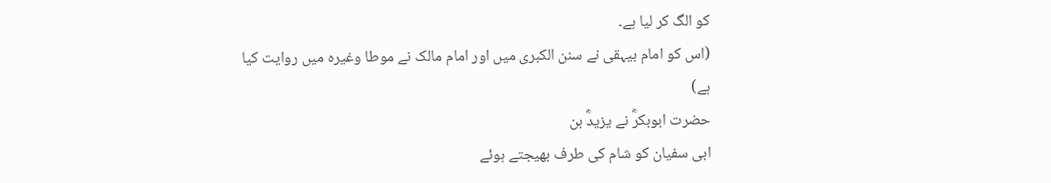کو الگ کر لیا ہے۔
(اس کو امام بیہقی نے سنن الکبری میں اور امام مالک نے موطا وغیرہ میں روایت کیا
ہے)
حضرت ابوبکرؓ نے یزیدؓ بن
ابی سفیان کو شام کی طرف بھیجتے ہوئے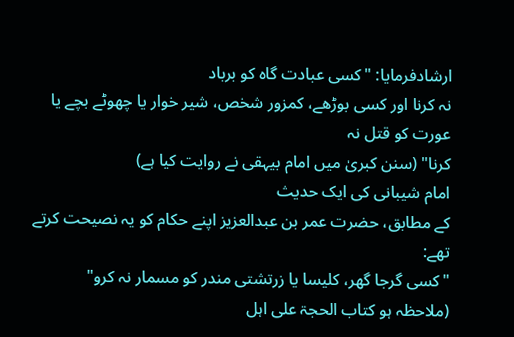ارشادفرمایا: "کسی عبادت گاہ کو برباد
نہ کرنا اور کسی بوڑھے، کمزور شخص، شیر خوار یا چھوٹے بچے یا عورت کو قتل نہ
کرنا" (سنن کبریٰ میں امام بیہقی نے روایت کیا ہے)
امام شیبانی کی ایک حدیث
کے مطابق، حضرت عمر بن عبدالعزیز اپنے حکام کو یہ نصیحت کرتے تھے:
"کسی گرجا گھر، کلیسا یا زرتشتی مندر کو مسمار نہ کرو"
(ملاحظہ ہو کتاب الحجۃ علی اہل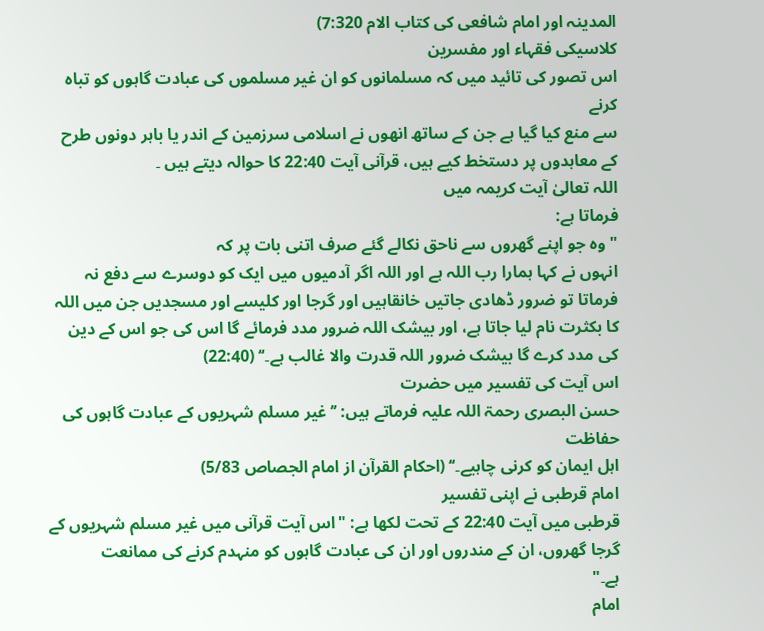المدینہ اور امام شافعی کی کتاب الام 7:320)
کلاسیکی فقہاء اور مفسرین
اس تصور کی تائید میں کہ مسلمانوں کو ان غیر مسلموں کی عبادت گاہوں کو تباہ کرنے
سے منع کیا گیا ہے جن کے ساتھ انھوں نے اسلامی سرزمین کے اندر یا باہر دونوں طرح
کے معاہدوں پر دستخط کیے ہیں، قرآنی آیت 22:40 کا حوالہ دیتے ہیں ۔
اللہ تعالیٰ آیت کریمہ میں
فرماتا ہے:
"وہ جو اپنے گھروں سے ناحق نکالے گئے صرف اتنی بات پر کہ
انہوں نے کہا ہمارا رب اللہ ہے اور اللہ اگر آدمیوں میں ایک کو دوسرے سے دفع نہ
فرماتا تو ضرور ڈھادی جاتیں خانقاہیں اور گرجا اور کلیسے اور مسجدیں جن میں اللہ
کا بکثرت نام لیا جاتا ہے، اور بیشک اللہ ضرور مدد فرمائے گا اس کی جو اس کے دین
کی مدد کرے گا بیشک ضرور اللہ قدرت والا غالب ہے۔‘‘ (22:40)
اس آیت کی تفسیر میں حضرت
حسن البصری رحمۃ اللہ علیہ فرماتے ہیں: ’’غیر مسلم شہریوں کے عبادت گاہوں کی حفاظت
اہل ایمان کو کرنی چاہیے۔‘‘ (احکام القرآن از امام الجصاص 5/83)
امام قرطبی نے اپنی تفسیر
قرطبی میں آیت 22:40 کے تحت لکھا ہے: "اس آیت قرآنی میں غیر مسلم شہریوں کے
گرجا گھروں، ان کے مندروں اور ان کی عبادت گاہوں کو منہدم کرنے کی ممانعت
ہے۔"
امام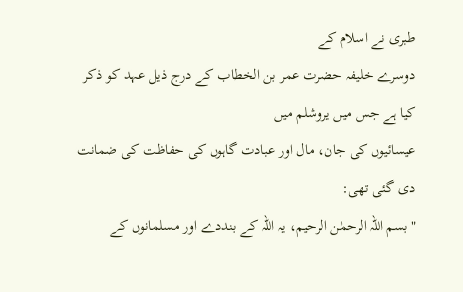طبری نے اسلام کے
دوسرے خلیفہ حضرت عمر بن الخطاب کے درج ذیل عہد کو ذکر کیا ہے جس میں یروشلم میں
عیسائیوں کی جان، مال اور عبادت گاہوں کی حفاظت کی ضمانت دی گئی تھی:
"بسم اللہ الرحمٰن الرحیم، یہ اللہ کے بنددے اور مسلمانوں کے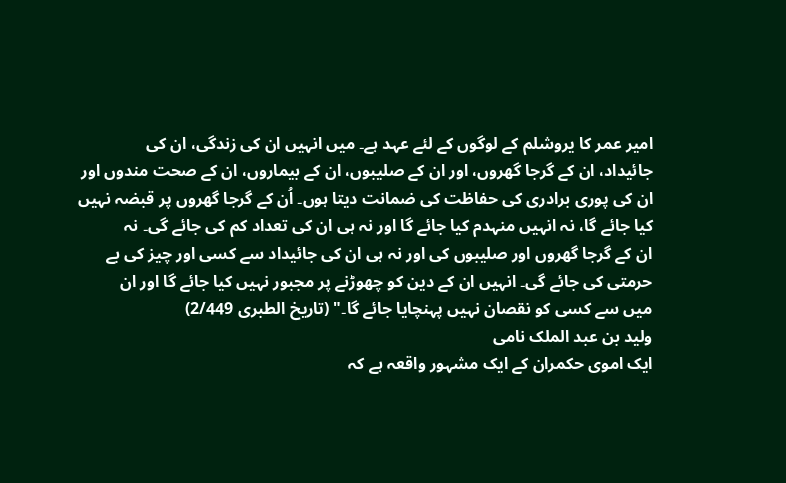امیر عمر کا یروشلم کے لوگوں کے لئے عہد ہے۔ میں انہیں ان کی زندگی، ان کی
جائیداد، ان کے گرجا گھروں، اور ان کے صلیبوں، ان کے بیماروں، ان کے صحت مندوں اور
ان کی پوری برادری کی حفاظت کی ضمانت دیتا ہوں۔ اُن کے گرجا گھروں پر قبضہ نہیں
کیا جائے گا، نہ انہیں منہدم کیا جائے گا اور نہ ہی ان کی تعداد کم کی جائے گی۔ نہ
ان کے گرجا گھروں اور صلیبوں کی اور نہ ہی ان کی جائیداد سے کسی اور چیز کی بے
حرمتی کی جائے گی۔ انہیں ان کے دین کو چھوڑنے پر مجبور نہیں کیا جائے گا اور ان
میں سے کسی کو نقصان نہیں پہنچایا جائے گا۔" (تاریخ الطبری 2/449)
ولید بن عبد الملک نامی
ایک اموی حکمران کے ایک مشہور واقعہ ہے کہ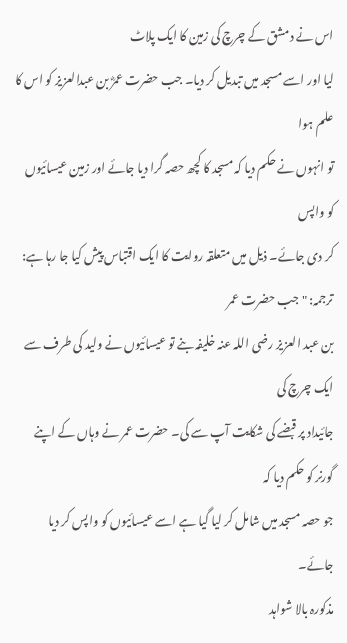اس نے دمشق کے چرچ کی زمین کا ایک پلاٹ
لیا اور اسے مسجد میں تبدیل کر دیا۔ جب حضرت عمرؓ بن عبدالعزیز کو اس کا علم ہوا
تو انہوں نے حکم دیا کہ مسجد کا کچھ حصہ گرا دیا جائے اور زمین عیسائیوں کو واپس
کر دی جائے۔ ذیل میں متعلقہ روایت کا ایک اقتباس پیش کیا جا رہا ہے:
ترجمہ: "جب حضرت عمر
بن عبد العزیز رضی اللہ عنہ خلیفہ بنے تو عیسائیوں نے ولید کی طرف سے ایک چرچ کی
جائیداد پر قبضے کی شکایت آپ سے کی۔ حضرت عمر نے وہاں کے اپنے گورنر کو حکم دیا کہ
جو حصہ مسجد میں شامل کر لیا گیا ہے اسے عیسائیوں کو واپس کر دیا جائے۔
مذکورہ بالا شواہد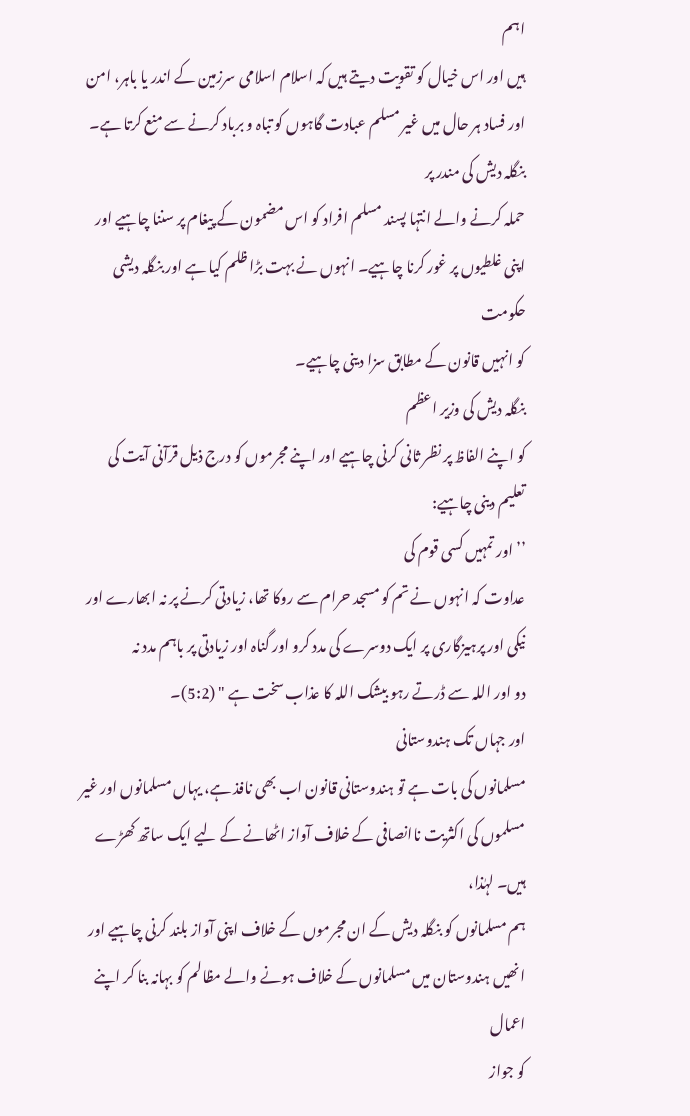اہم
ہیں اور اس خیال کو تقویت دیتے ہیں کہ اسلام اسلامی سرزمین کے اندر یا باہر، امن
اور فساد ہر حال میں غیر مسلم عبادت گاہوں کو تباہ و برباد کرنے سے منع کرتا ہے۔
بنگلہ دیش کی مندر پر
حملہ کرنے والے انتہا پسند مسلم افراد کو اس مضمون کے پیغام پر سننا چاہیے اور
اپنی غلطیوں پر غور کرنا چاہیے۔ انہوں نے بہت بڑا ظلم کیا ہے اور بنگلہ دیشی حکومت
کو انہیں قانون کے مطابق سزا دینی چاہیے۔
بنگلہ دیش کی وزیر اعظم
کو اپنے الفاظ پر نظر ثانی کرنی چاہیے اور اپنے مجرموں کو درج ذیل قرآنی آیت کی
تعلیم دینی چاہیے:
’’اور تمہیں کسی قوم کی
عداوت کہ انہوں نے تم کو مسجد حرام سے روکا تھا، زیادتی کرنے پر نہ ابھارے اور
نیکی اور پرہیزگاری پر ایک دوسرے کی مدد کرو اور گناہ اور زیادتی پر باہم مدد نہ
دو اور اللہ سے ڈرتے رہو بیشک اللہ کا عذاب سخت ہے " (5:2)۔
اور جہاں تک ہندوستانی
مسلمانوں کی بات ہے تو ہندوستانی قانون اب بھی نافذ ہے، یہاں مسلمانوں اور غیر
مسلموں کی اکثریت ناانصافی کے خلاف آواز اٹھانے کے لیے ایک ساتھ کھڑے ہیں۔ لہٰذا،
ہم مسلمانوں کو بنگلہ دیش کے ان مجرموں کے خلاف اپنی آواز بلند کرنی چاہیے اور
انھیں ہندوستان میں مسلمانوں کے خلاف ہونے والے مظالم کو بہانہ بنا کر اپنے اعمال
کو جواز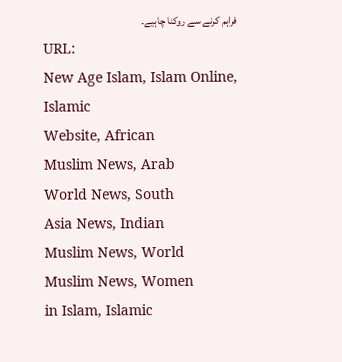فراہم کرنے سے روکنا چاہیے۔
URL:
New Age Islam, Islam Online, Islamic
Website, African
Muslim News, Arab
World News, South
Asia News, Indian
Muslim News, World
Muslim News, Women
in Islam, Islamic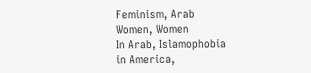Feminism, Arab
Women, Women
In Arab, Islamophobia
in America,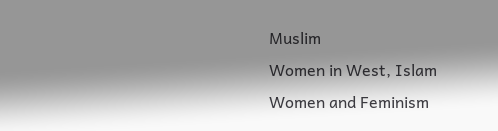Muslim
Women in West, Islam
Women and Feminism